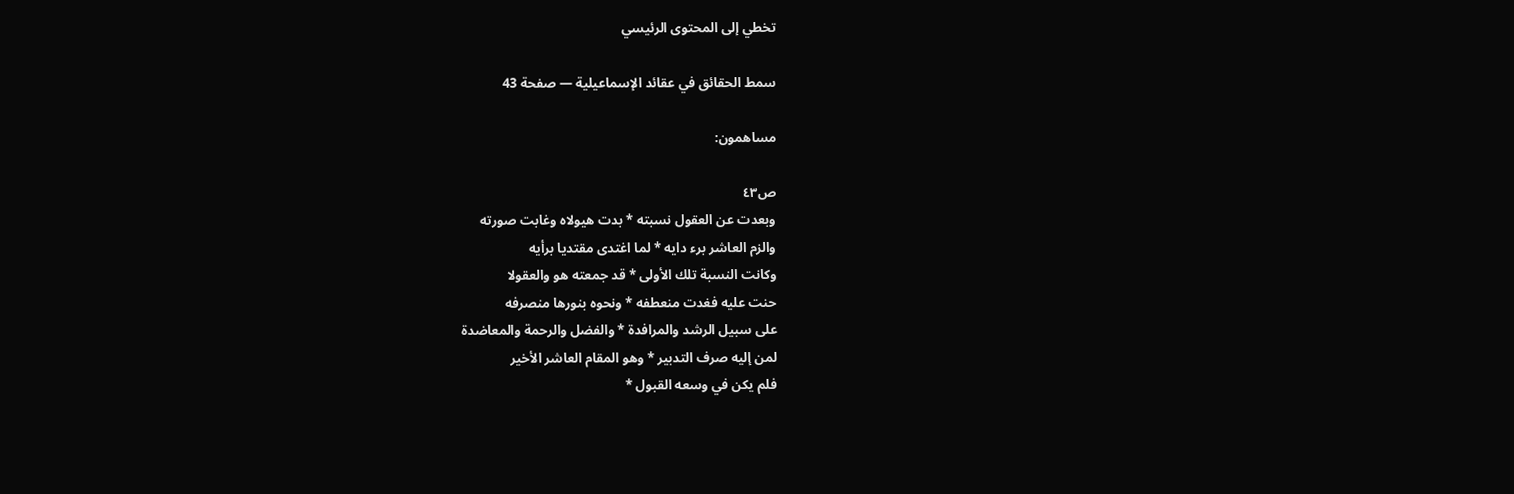تخطي إلى المحتوى الرئيسي

سمط الحقائق في عقائد الإسماعيلية — صفحة 43

مساهمون:

ص٤٣
وبعدت عن العقول نسبته * بدت هيولاه وغابت صورته
والزم العاشر برء دايه * لما اغتدى مقتديا برأيه
وكانت النسبة تلك الأولى * قد جمعته هو والعقولا
حنت عليه فغدت منعطفه * ونحوه بنورها منصرفه
على سبيل الرشد والمرافدة * والفضل والرحمة والمعاضدة
لمن إليه صرف التدبير * وهو المقام العاشر الأخير
فلم يكن في وسعه القبول *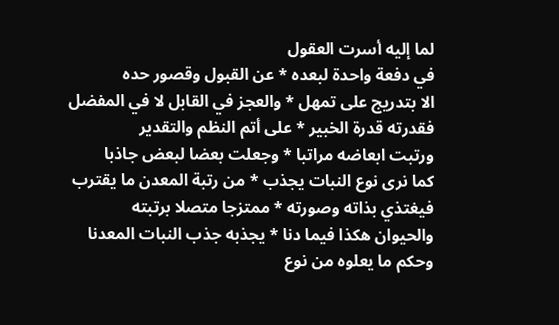لما إليه أسرت العقول
في دفعة واحدة لبعده * عن القبول وقصور حده
الا بتدريج على تمهل * والعجز في القابل لا في المفضل
فقدرته قدرة الخبير * على أتم النظم والتقدير
ورتبت ابعاضه مراتبا * وجعلت بعضا لبعض جاذبا
كما نرى نوع النبات يجذب * من رتبة المعدن ما يقترب
فيغتذي بذاته وصورته * ممتزجا متصلا برتبته
والحيوان هكذا فيما دنا * يجذبه جذب النبات المعدنا
وحكم ما يعلوه من نوع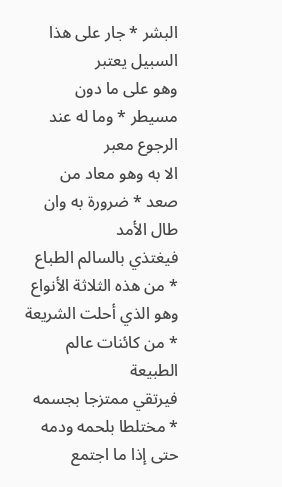البشر * جار على هذا السبيل يعتبر
وهو على ما دون مسيطر * وما له عند الرجوع معبر
الا به وهو معاد من صعد * ضرورة به وان طال الأمد
فيغتذي بالسالم الطباع * من هذه الثلاثة الأنواع
وهو الذي أحلت الشريعة * من كائنات عالم الطبيعة
فيرتقي ممتزجا بجسمه * مختلطا بلحمه ودمه
حتى إذا ما اجتمع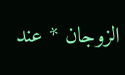الزوجان * عند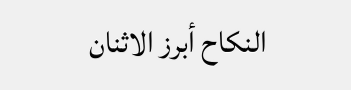النكاح أبرز الاثنان